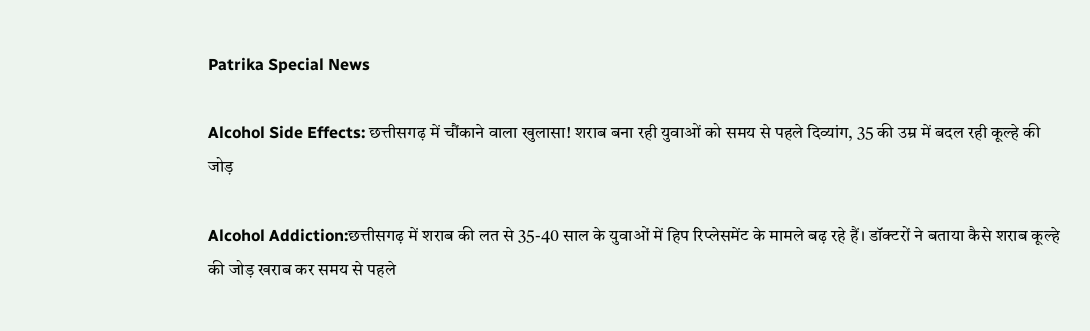Patrika Special News

Alcohol Side Effects: छत्तीसगढ़ में चौंकाने वाला खुलासा! शराब बना रही युवाओं को समय से पहले दिव्यांग, 35 की उम्र में बदल रही कूल्हे की जोड़

Alcohol Addiction:छत्तीसगढ़ में शराब की लत से 35-40 साल के युवाओं में हिप रिप्लेसमेंट के मामले बढ़ रहे हैं। डॉक्टरों ने बताया कैसे शराब कूल्हे की जोड़ खराब कर समय से पहले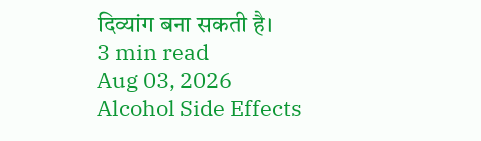दिव्यांग बना सकती है।
3 min read
Aug 03, 2026
Alcohol Side Effects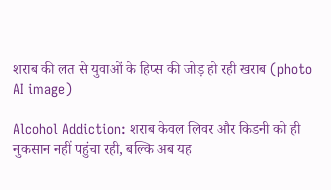शराब की लत से युवाओं के हिप्स की जोड़ हो रही खराब (photo AI image)

Alcohol Addiction: शराब केवल लिवर और किडनी को ही नुकसान नहीं पहुंचा रही, बल्कि अब यह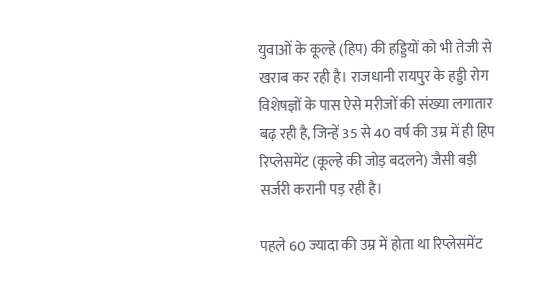युवाओं के कूल्हे (हिप) की हड्डियों को भी तेजी से खराब कर रही है। राजधानी रायपुर के हड्डी रोग विशेषज्ञों के पास ऐसे मरीजों की संख्या लगातार बढ़ रही है, जिन्हें 35 से 40 वर्ष की उम्र में ही हिप रिप्लेसमेंट (कूल्हे की जोड़ बदलने) जैसी बड़ी सर्जरी करानी पड़ रही है।

पहले 60 ज्यादा की उम्र में होता था रिप्लेसमेंट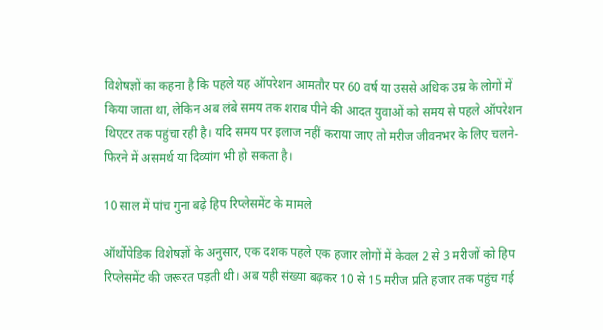विशेषज्ञों का कहना है कि पहले यह ऑपरेशन आमतौर पर 60 वर्ष या उससे अधिक उम्र के लोगों में किया जाता था, लेकिन अब लंबे समय तक शराब पीने की आदत युवाओं को समय से पहले ऑपरेशन थिएटर तक पहुंचा रही है। यदि समय पर इलाज नहीं कराया जाए तो मरीज जीवनभर के लिए चलने-फिरने में असमर्थ या दिव्यांग भी हो सकता है।

10 साल में पांच गुना बढ़े हिप रिप्लेसमेंट के मामले

ऑर्थोपेडिक विशेषज्ञों के अनुसार, एक दशक पहले एक हजार लोगों में केवल 2 से 3 मरीजों को हिप रिप्लेसमेंट की जरूरत पड़ती थी। अब यही संख्या बढ़कर 10 से 15 मरीज प्रति हजार तक पहुंच गई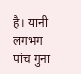है। यानी लगभग पांच गुना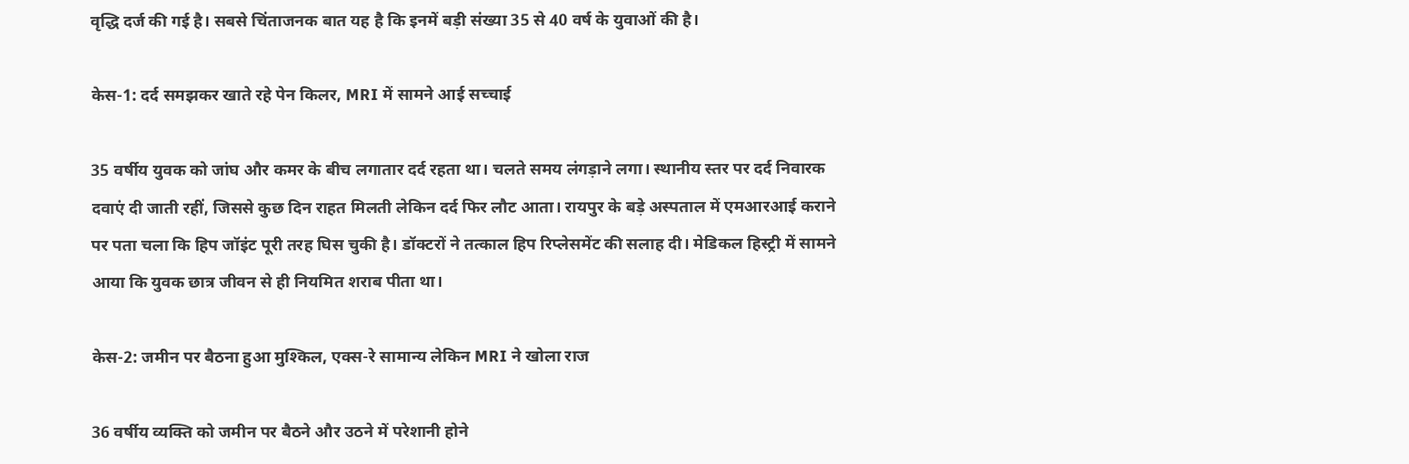वृद्धि दर्ज की गई है। सबसे चिंताजनक बात यह है कि इनमें बड़ी संख्या 35 से 40 वर्ष के युवाओं की है।

केस-1: दर्द समझकर खाते रहे पेन किलर, MRI में सामने आई सच्चाई

35 वर्षीय युवक को जांघ और कमर के बीच लगातार दर्द रहता था। चलते समय लंगड़ाने लगा। स्थानीय स्तर पर दर्द निवारक दवाएं दी जाती रहीं, जिससे कुछ दिन राहत मिलती लेकिन दर्द फिर लौट आता। रायपुर के बड़े अस्पताल में एमआरआई कराने पर पता चला कि हिप जॉइंट पूरी तरह घिस चुकी है। डॉक्टरों ने तत्काल हिप रिप्लेसमेंट की सलाह दी। मेडिकल हिस्ट्री में सामने आया कि युवक छात्र जीवन से ही नियमित शराब पीता था।

केस-2: जमीन पर बैठना हुआ मुश्किल, एक्स-रे सामान्य लेकिन MRI ने खोला राज

36 वर्षीय व्यक्ति को जमीन पर बैठने और उठने में परेशानी होने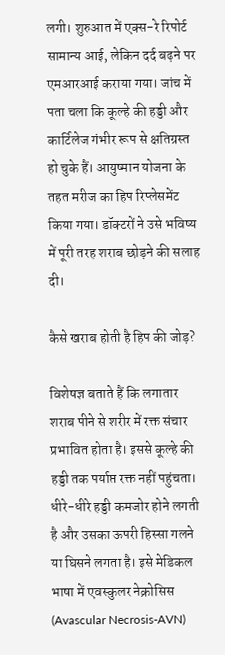लगी। शुरुआत में एक्स-रे रिपोर्ट सामान्य आई, लेकिन दर्द बढ़ने पर एमआरआई कराया गया। जांच में पता चला कि कूल्हे की हड्डी और कार्टिलेज गंभीर रूप से क्षतिग्रस्त हो चुके हैं। आयुष्मान योजना के तहत मरीज का हिप रिप्लेसमेंट किया गया। डॉक्टरों ने उसे भविष्य में पूरी तरह शराब छोड़ने की सलाह दी।

कैसे खराब होती है हिप की जोड़?

विशेषज्ञ बताते हैं कि लगातार शराब पीने से शरीर में रक्त संचार प्रभावित होता है। इससे कूल्हे की हड्डी तक पर्याप्त रक्त नहीं पहुंचता। धीरे-धीरे हड्डी कमजोर होने लगती है और उसका ऊपरी हिस्सा गलने या घिसने लगता है। इसे मेडिकल भाषा में एवस्कुलर नेक्रोसिस (Avascular Necrosis-AVN)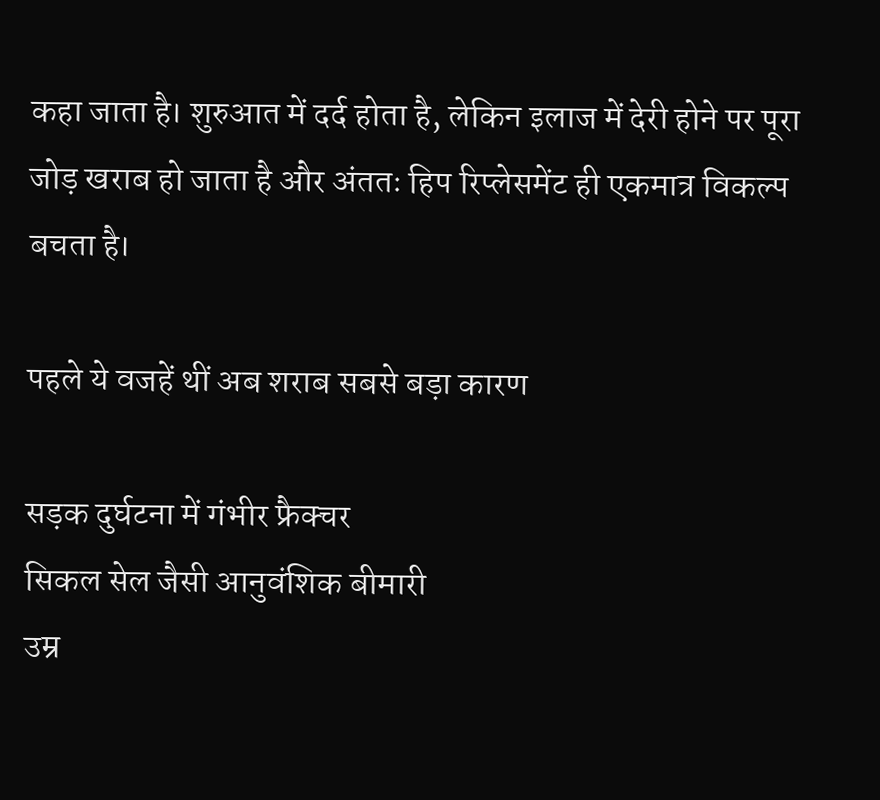कहा जाता है। शुरुआत में दर्द होता है, लेकिन इलाज में देरी होने पर पूरा जोड़ खराब हो जाता है और अंततः हिप रिप्लेसमेंट ही एकमात्र विकल्प बचता है।

पहले ये वजहें थीं अब शराब सबसे बड़ा कारण

सड़क दुर्घटना में गंभीर फ्रैक्चर
सिकल सेल जैसी आनुवंशिक बीमारी
उम्र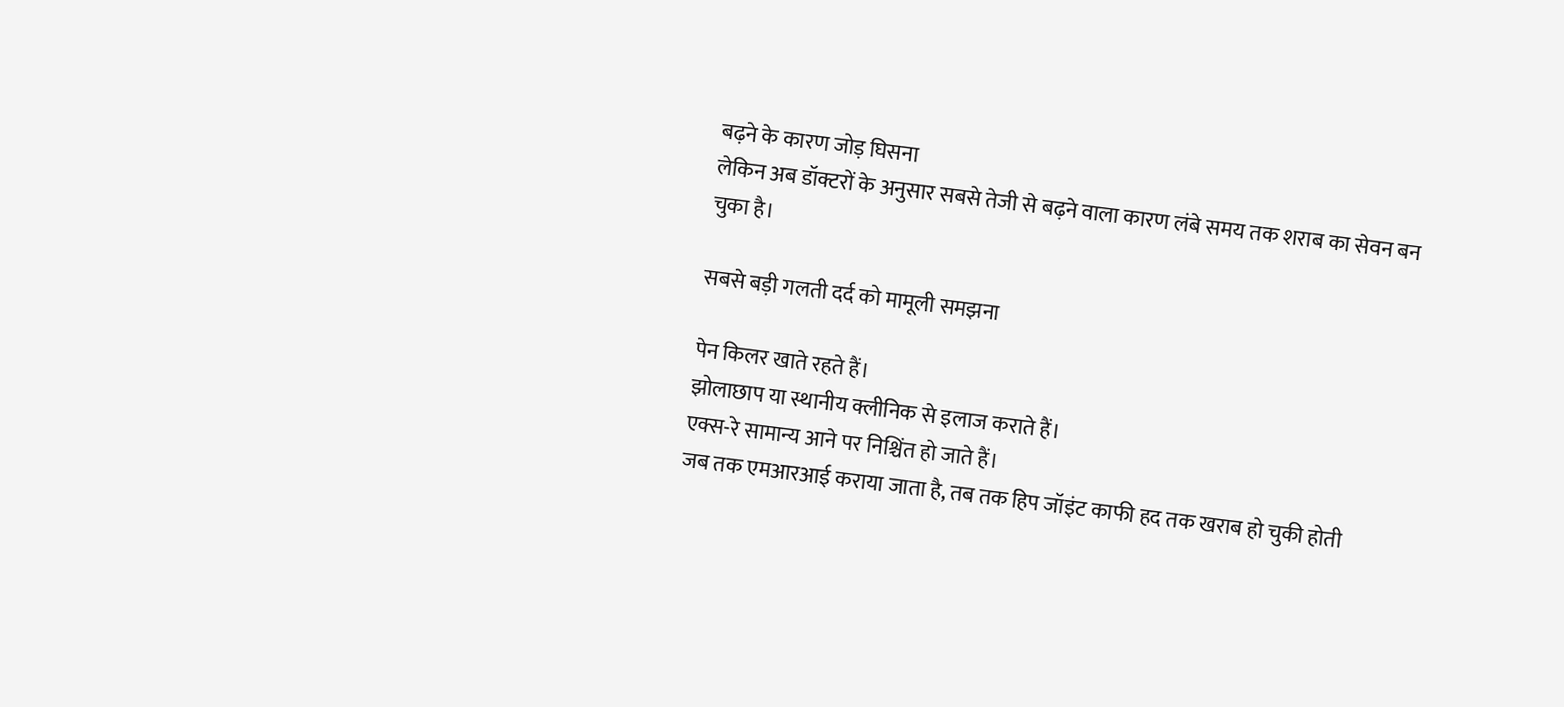बढ़ने के कारण जोड़ घिसना
लेकिन अब डॉक्टरों के अनुसार सबसे तेजी से बढ़ने वाला कारण लंबे समय तक शराब का सेवन बन चुका है।

सबसे बड़ी गलती दर्द को मामूली समझना

पेन किलर खाते रहते हैं।
झोलाछाप या स्थानीय क्लीनिक से इलाज कराते हैं।
एक्स-रे सामान्य आने पर निश्चिंत हो जाते हैं।
जब तक एमआरआई कराया जाता है, तब तक हिप जॉइंट काफी हद तक खराब हो चुकी होती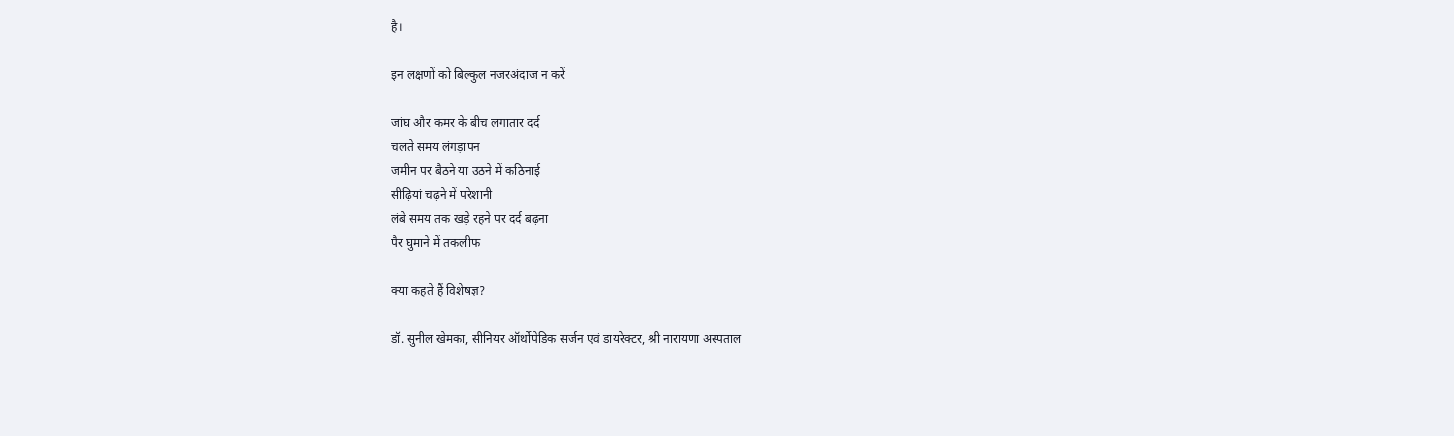है।

इन लक्षणों को बिल्कुल नजरअंदाज न करें

जांघ और कमर के बीच लगातार दर्द
चलते समय लंगड़ापन
जमीन पर बैठने या उठने में कठिनाई
सीढ़ियां चढ़ने में परेशानी
लंबे समय तक खड़े रहने पर दर्द बढ़ना
पैर घुमाने में तकलीफ

क्या कहते हैं विशेषज्ञ?

डॉ. सुनील खेमका, सीनियर ऑर्थोपेडिक सर्जन एवं डायरेक्टर, श्री नारायणा अस्पताल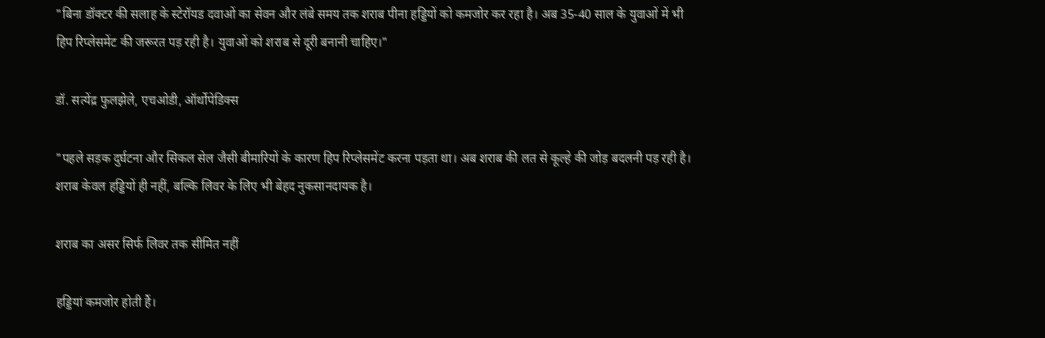"बिना डॉक्टर की सलाह के स्टेरॉयड दवाओं का सेवन और लंबे समय तक शराब पीना हड्डियों को कमजोर कर रहा है। अब 35-40 साल के युवाओं में भी हिप रिप्लेसमेंट की जरूरत पड़ रही है। युवाओं को शराब से दूरी बनानी चाहिए।"

डॉ. सत्येंद्र फुलझेले, एचओडी, ऑर्थोपेडिक्स

"पहले सड़क दुर्घटना और सिकल सेल जैसी बीमारियों के कारण हिप रिप्लेसमेंट करना पड़ता था। अब शराब की लत से कूल्हे की जोड़ बदलनी पड़ रही है। शराब केवल हड्डियों ही नहीं, बल्कि लिवर के लिए भी बेहद नुकसानदायक है।

शराब का असर सिर्फ लिवर तक सीमित नहीं

हड्डियां कमजोर होती हैं।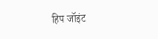हिप जॉइंट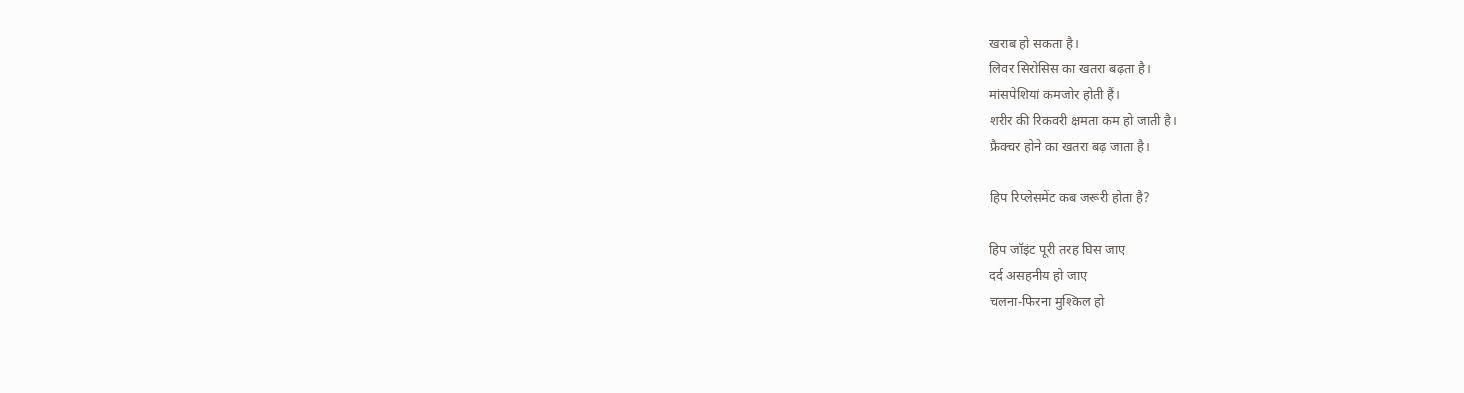खराब हो सकता है।
लिवर सिरोसिस का खतरा बढ़ता है।
मांसपेशियां कमजोर होती हैं।
शरीर की रिकवरी क्षमता कम हो जाती है।
फ्रैक्चर होने का खतरा बढ़ जाता है।

हिप रिप्लेसमेंट कब जरूरी होता है?

हिप जॉइंट पूरी तरह घिस जाए
दर्द असहनीय हो जाए
चलना-फिरना मुश्किल हो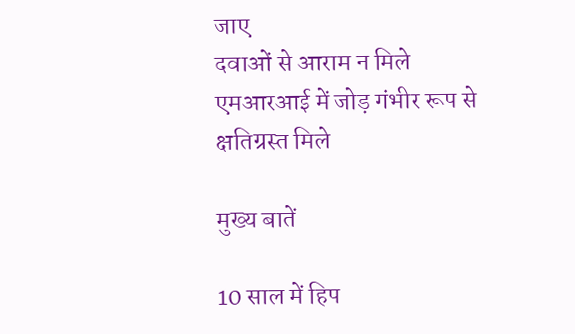जाए
दवाओं से आराम न मिले
एमआरआई में जोड़ गंभीर रूप से क्षतिग्रस्त मिले

मुख्य बातें

10 साल में हिप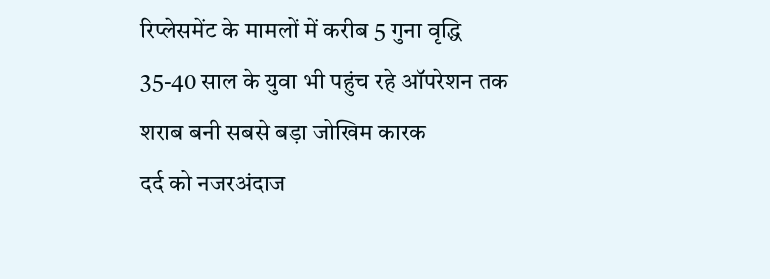रिप्लेसमेंट के मामलों में करीब 5 गुना वृद्धि
35-40 साल के युवा भी पहुंच रहे ऑपरेशन तक
शराब बनी सबसे बड़ा जोखिम कारक
दर्द को नजरअंदाज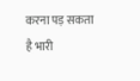करना पड़ सकता है भारी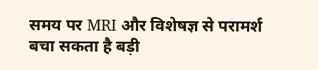समय पर MRI और विशेषज्ञ से परामर्श बचा सकता है बड़ी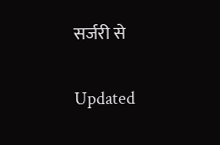सर्जरी से

Updated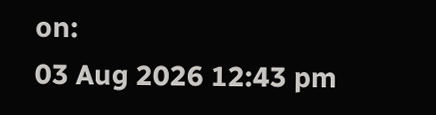on:
03 Aug 2026 12:43 pm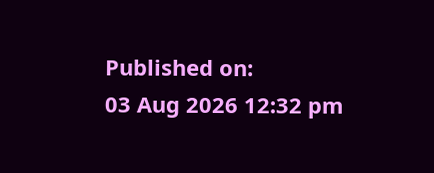Published on:
03 Aug 2026 12:32 pm